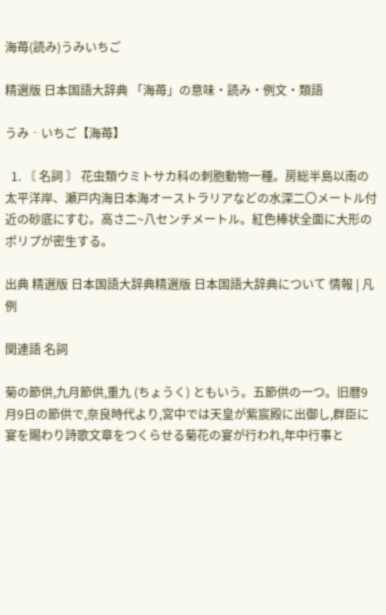海苺(読み)うみいちご

精選版 日本国語大辞典 「海苺」の意味・読み・例文・類語

うみ‐いちご【海苺】

  1. 〘 名詞 〙 花虫類ウミトサカ科の刺胞動物一種。房総半島以南の太平洋岸、瀬戸内海日本海オーストラリアなどの水深二〇メートル付近の砂底にすむ。高さ二~八センチメートル。紅色棒状全面に大形のポリプが密生する。

出典 精選版 日本国語大辞典精選版 日本国語大辞典について 情報 | 凡例

関連語 名詞

菊の節供,九月節供,重九 (ちょうく) ともいう。五節供の一つ。旧暦9月9日の節供で,奈良時代より,宮中では天皇が紫宸殿に出御し,群臣に宴を賜わり詩歌文章をつくらせる菊花の宴が行われ,年中行事と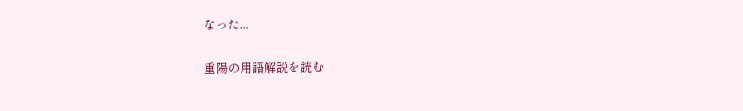なった...

重陽の用語解説を読む